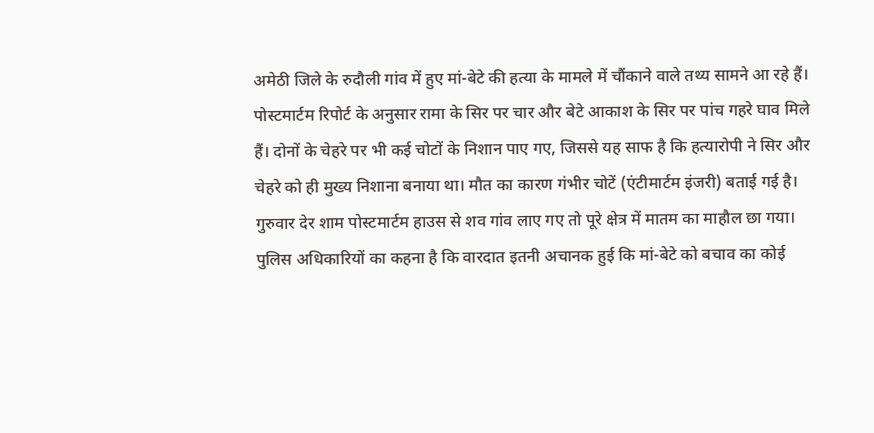अमेठी जिले के रुदौली गांव में हुए मां-बेटे की हत्या के मामले में चौंकाने वाले तथ्य सामने आ रहे हैं। पोस्टमार्टम रिपोर्ट के अनुसार रामा के सिर पर चार और बेटे आकाश के सिर पर पांच गहरे घाव मिले हैं। दोनों के चेहरे पर भी कई चोटों के निशान पाए गए, जिससे यह साफ है कि हत्यारोपी ने सिर और चेहरे को ही मुख्य निशाना बनाया था। मौत का कारण गंभीर चोटें (एंटीमार्टम इंजरी) बताई गई है।
गुरुवार देर शाम पोस्टमार्टम हाउस से शव गांव लाए गए तो पूरे क्षेत्र में मातम का माहौल छा गया। पुलिस अधिकारियों का कहना है कि वारदात इतनी अचानक हुई कि मां-बेटे को बचाव का कोई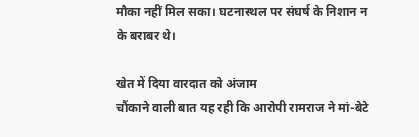मौका नहीं मिल सका। घटनास्थल पर संघर्ष के निशान न के बराबर थे।

खेत में दिया वारदात को अंजाम
चौंकाने वाली बात यह रही कि आरोपी रामराज ने मां-बेटे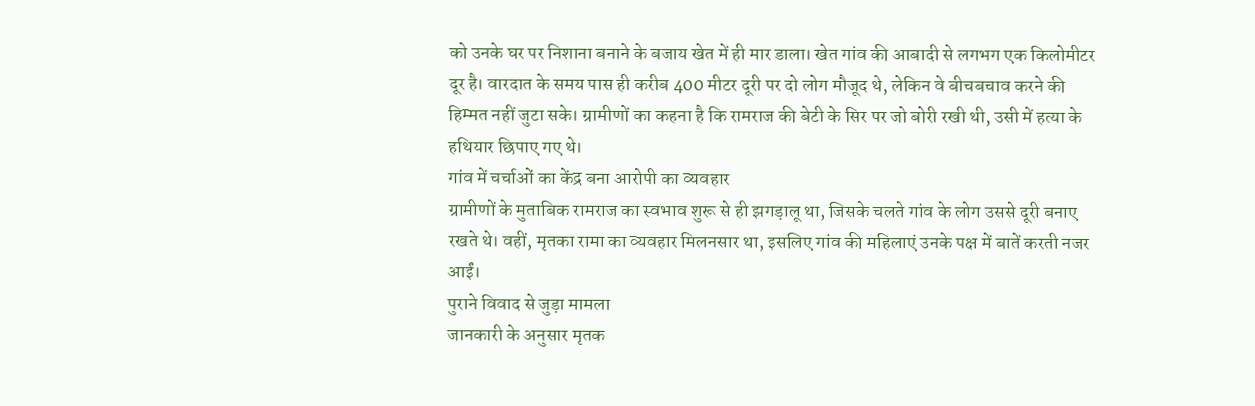को उनके घर पर निशाना बनाने के बजाय खेत में ही मार डाला। खेत गांव की आबादी से लगभग एक किलोमीटर दूर है। वारदात के समय पास ही करीब 400 मीटर दूरी पर दो लोग मौजूद थे, लेकिन वे बीचबचाव करने की हिम्मत नहीं जुटा सके। ग्रामीणों का कहना है कि रामराज की बेटी के सिर पर जो बोरी रखी थी, उसी में हत्या के हथियार छिपाए गए थे।
गांव में चर्चाओं का केंद्र बना आरोपी का व्यवहार
ग्रामीणों के मुताबिक रामराज का स्वभाव शुरू से ही झगड़ालू था, जिसके चलते गांव के लोग उससे दूरी बनाए रखते थे। वहीं, मृतका रामा का व्यवहार मिलनसार था, इसलिए गांव की महिलाएं उनके पक्ष में बातें करती नजर आईं।
पुराने विवाद से जुड़ा मामला
जानकारी के अनुसार मृतक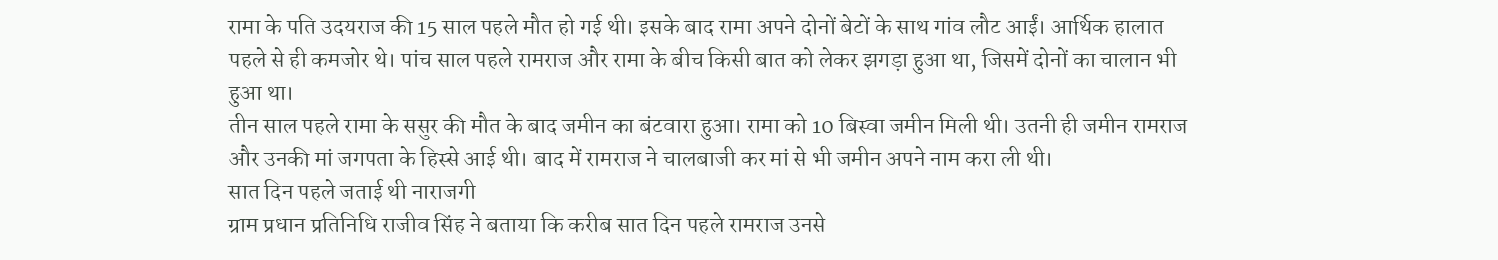रामा के पति उदयराज की 15 साल पहले मौत हो गई थी। इसके बाद रामा अपने दोनों बेटों के साथ गांव लौट आईं। आर्थिक हालात पहले से ही कमजोर थे। पांच साल पहले रामराज और रामा के बीच किसी बात को लेकर झगड़ा हुआ था, जिसमें दोनों का चालान भी हुआ था।
तीन साल पहले रामा के ससुर की मौत के बाद जमीन का बंटवारा हुआ। रामा को 10 बिस्वा जमीन मिली थी। उतनी ही जमीन रामराज और उनकी मां जगपता के हिस्से आई थी। बाद में रामराज ने चालबाजी कर मां से भी जमीन अपने नाम करा ली थी।
सात दिन पहले जताई थी नाराजगी
ग्राम प्रधान प्रतिनिधि राजीव सिंह ने बताया कि करीब सात दिन पहले रामराज उनसे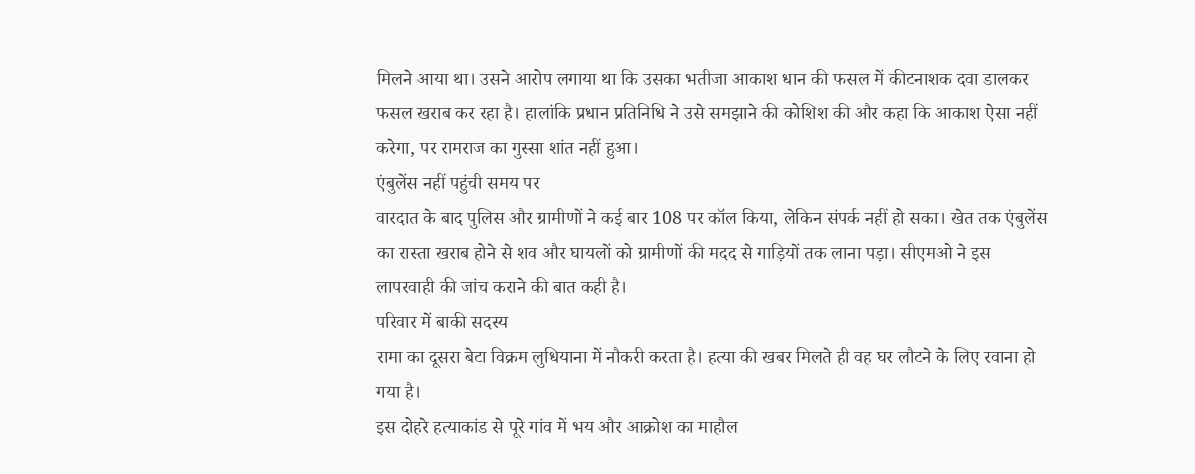मिलने आया था। उसने आरोप लगाया था कि उसका भतीजा आकाश धान की फसल में कीटनाशक दवा डालकर फसल खराब कर रहा है। हालांकि प्रधान प्रतिनिधि ने उसे समझाने की कोशिश की और कहा कि आकाश ऐसा नहीं करेगा, पर रामराज का गुस्सा शांत नहीं हुआ।
एंबुलेंस नहीं पहुंची समय पर
वारदात के बाद पुलिस और ग्रामीणों ने कई बार 108 पर कॉल किया, लेकिन संपर्क नहीं हो सका। खेत तक एंबुलेंस का रास्ता खराब होने से शव और घायलों को ग्रामीणों की मदद से गाड़ियों तक लाना पड़ा। सीएमओ ने इस लापरवाही की जांच कराने की बात कही है।
परिवार में बाकी सदस्य
रामा का दूसरा बेटा विक्रम लुधियाना में नौकरी करता है। हत्या की खबर मिलते ही वह घर लौटने के लिए रवाना हो गया है।
इस दोहरे हत्याकांड से पूरे गांव में भय और आक्रोश का माहौल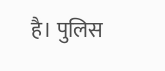है। पुलिस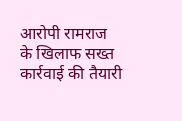आरोपी रामराज के खिलाफ सख्त कार्रवाई की तैयारी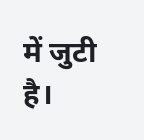में जुटी है।